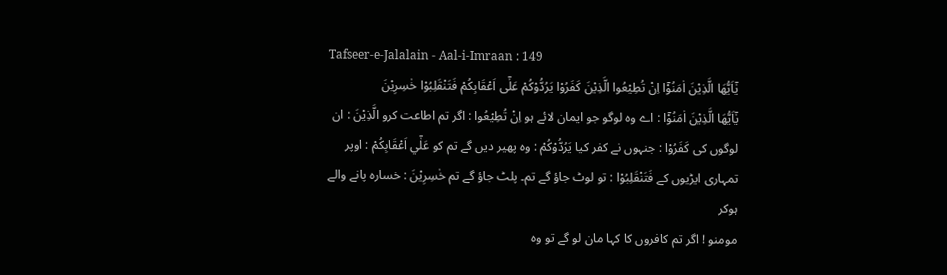Tafseer-e-Jalalain - Aal-i-Imraan : 149
یٰۤاَیُّهَا الَّذِیْنَ اٰمَنُوْۤا اِنْ تُطِیْعُوا الَّذِیْنَ كَفَرُوْا یَرُدُّوْكُمْ عَلٰۤى اَعْقَابِكُمْ فَتَنْقَلِبُوْا خٰسِرِیْنَ
يٰٓاَيُّھَا الَّذِيْنَ اٰمَنُوْٓا : اے وہ لوگو جو ایمان لائے ہو اِنْ تُطِيْعُوا : اگر تم اطاعت کرو الَّذِيْنَ : ان لوگوں کی كَفَرُوْا : جنہوں نے کفر کیا يَرُدُّوْكُمْ : وہ پھیر دیں گے تم کو عَلٰٓي اَعْقَابِكُمْ : اوپر تمہاری ایڑیوں کے فَتَنْقَلِبُوْا : تو لوٹ جاؤ گے تم۔ پلٹ جاؤ گے تم خٰسِرِيْنَ : خسارہ پانے والے ہوکر
مومنو ! اگر تم کافروں کا کہا مان لو گے تو وہ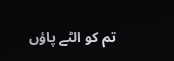تم کو الٹے پاؤں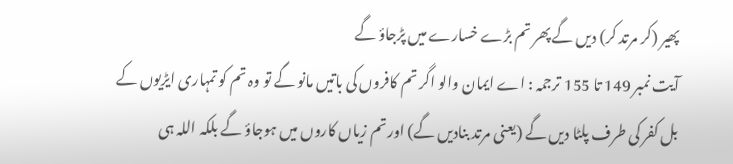پھیر (کر مرتد کر) دیں گے پھر تم بڑے خسارے میں پڑجاؤ گے
آیت نمبر 149 تا 155 ترجمہ : اے ایمان والو اگر تم کافروں کی باتیں مانو گے تو وہ تم کو تمہاری ایڑیوں کے بل کفر کی طرف پلٹا دیں گے (یعنی مرتد بنادیں گے) اور تم زیاں کاروں میں ہوجاؤ گے بلکہ اللہ ہی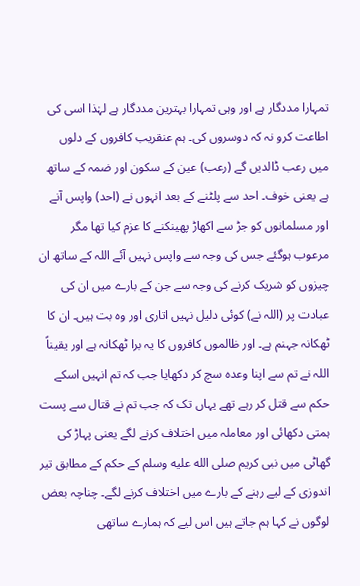تمہارا مددگار ہے اور وہی تمہارا بہترین مددگار ہے لہٰذا اسی کی اطاعت کرو نہ کہ دوسروں کی۔ ہم عنقریب کافروں کے دلوں میں رعب ڈالدیں گے (رعب) عین کے سکون اور ضمہ کے ساتھ ہے یعنی خوف۔ احد سے پلٹنے کے بعد انہوں نے (احد) واپس آنے اور مسلمانوں کو جڑ سے اکھاڑ پھینکنے کا عزم کیا تھا مگر مرعوب ہوگئے جس کی وجہ سے واپس نہیں آئے اللہ کے ساتھ ان چیزوں کو شریک کرنے کی وجہ سے جن کے بارے میں ان کی عبادت پر (اللہ نے) کوئی دلیل نہیں اتاری اور وہ بت ہیں۔ ان کا ٹھکانہ جہنم ہے۔ اور ظالموں کافروں کا یہ برا ٹھکانہ ہے اور یقیناً اللہ نے تم سے اپنا وعدہ سچ کر دکھایا جب کہ تم انہیں اسکے حکم سے قتل کر رہے تھے یہاں تک کہ جب تم نے قتال سے پست ہمتی دکھائی اور معاملہ میں اختلاف کرنے لگے یعنی پہاڑ کی گھاٹی میں نبی کریم صلى الله عليه وسلم کے حکم کے مطابق تیر اندوزی کے لیے رہنے کے بارے میں اختلاف کرنے لگے۔ چناچہ بعض لوگوں نے کہا ہم جاتے ہیں اس لیے کہ ہمارے ساتھی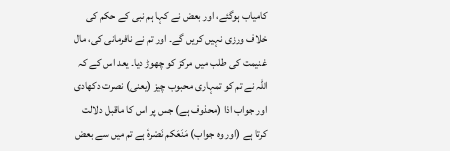کامیاب ہوگئے، اور بعض نے کہا ہم نبی کے حکم کی خلاف ورزی نہیں کریں گے۔ اور تم نے نافرمانی کی، مال غنیمت کی طلب میں مرکز کو چھوڑ دیا۔ یعد اس کے کہ اللہ نے تم کو تمہاری محبوب چیز (یعنی) نصرت دکھادی اور جواب اذا (محذوف ہے) جس پر اس کا ماقبل دلالت کرتا ہے (اور وہ جواب) مَنَعَکم نَصْرہٗ ہے تم میں سے بعض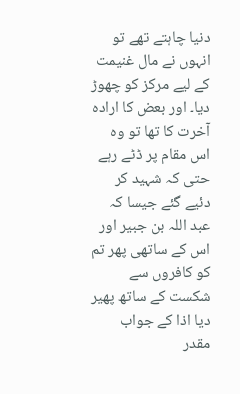دنیا چاہتے تھے تو انہوں نے مال غنیمت کے لیے مرکز کو چھوڑ دیا۔ اور بعض کا ارادہ آخرت کا تھا تو وہ اس مقام پر ڈٹے رہے حتی کہ شہید کر دئیے گئے جیسا کہ عبد اللہ بن جبیر اور اس کے ساتھی پھر تم کو کافروں سے شکست کے ساتھ پھیر دیا اذا کے جواب مقدر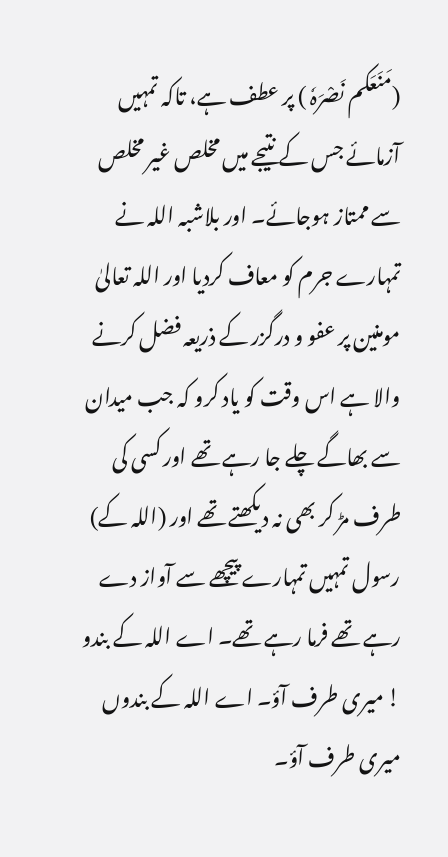(مَنَعَکم نَصْرَہٗ ) پر عطف ہے، تاکہ تمہیں آزمائے جس کے نتیجے میں مخلص غیر مخلص سے ممتاز ہوجائے۔ اور بلاشبہ اللہ نے تمہارے جرم کو معاف کردیا اور اللہ تعالیٰ مومنین پر عفو و درگزر کے ذریعہ فضل کرنے والا ہے اس وقت کو یاد کرو کہ جب میدان سے بھاگے چلے جا رہے تھے اور کسی کی طرف مڑ کر بھی نہ دیکھتے تھے اور (اللہ کے) رسول تمہیں تمہارے پیچھے سے آواز دے رہے تھے فرما رہے تھے۔ اے اللہ کے بندو ! میری طرف آؤ۔ اے اللہ کے بندوں میری طرف آؤ۔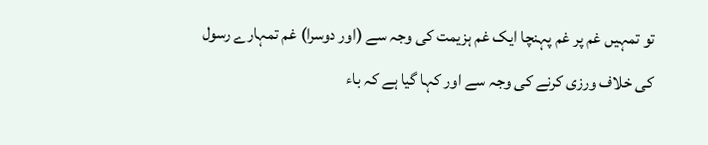تو تمہیں غم پر غم پہنچا ایک غم ہزیمت کی وجہ سے (اور دوسرا) غم تمہارے رسول کی خلاف ورزی کرنے کی وجہ سے اور کہا گیا ہے کہ باء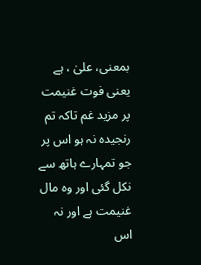بمعنی، علیٰ ، ہے یعنی فوت غنیمت پر مزید غم تاکہ تم رنجیدہ نہ ہو اس پر جو تمہارے ہاتھ سے نکل گئی اور وہ مال غنیمت ہے اور نہ اس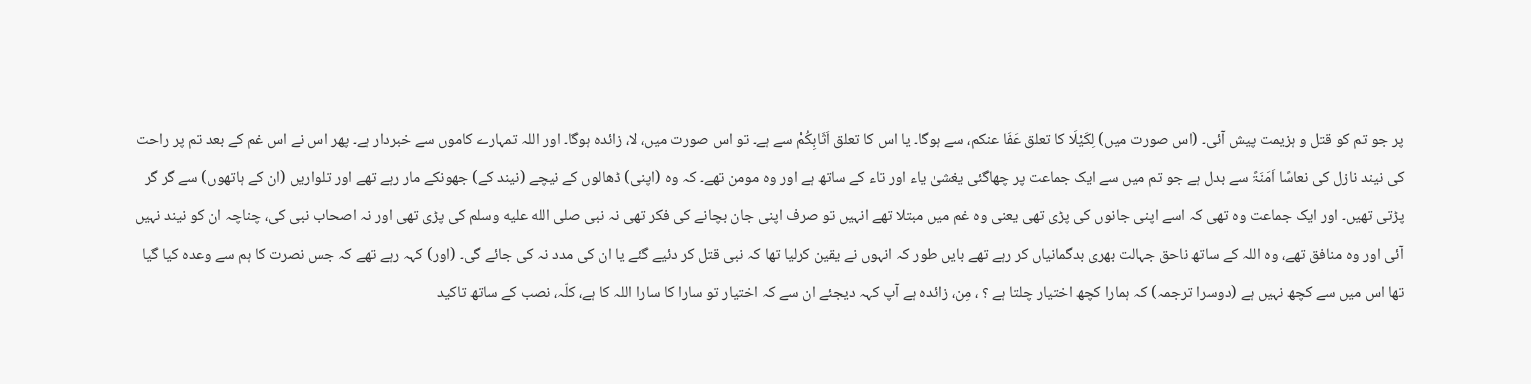پر جو تم کو قتل و ہزیمت پیش آئی۔ (اس صورت میں) لِکَیْلَا کا تعلق عَفَا عنکم، سے ہوگا۔ یا اس کا تعلق اَثَابِکُمْ سے ہے۔ تو اس صورت میں، لا، زائدہ ہوگا۔ اور اللہ تمہارے کاموں سے خبردار ہے۔ پھر اس نے اس غم کے بعد تم پر راحت کی نیند نازل کی نعاسًا اَمَنَۃً سے بدل ہے جو تم میں سے ایک جماعت پر چھاگئی یغشیٰ یاء اور تاء کے ساتھ ہے اور وہ مومن تھے۔ کہ وہ (اپنی) ڈھالوں کے نیچے (نیند کے) جھونکے مار رہے تھے اور تلواریں (ان کے ہاتھوں) سے گر گر پڑتی تھیں۔ اور ایک جماعت وہ تھی کہ اسے اپنی جانوں کی پڑی تھی یعنی وہ غم میں مبتلا تھے انہیں تو صرف اپنی جان بچانے کی فکر تھی نہ نبی صلى الله عليه وسلم کی پڑی تھی اور نہ اصحاب نبی کی، چناچہ ان کو نیند نہیں آئی اور وہ منافق تھے، وہ اللہ کے ساتھ ناحق جہالت بھری بدگمانیاں کر رہے تھے بایں طور کہ انہوں نے یقین کرلیا تھا کہ نبی قتل کر دئیے گئے یا ان کی مدد نہ کی جائے گی۔ (اور) کہہ رہے تھے کہ جس نصرت کا ہم سے وعدہ کیا گیا تھا اس میں سے کچھ نہیں ہے (دوسرا ترجمہ) کہ ہمارا کچھ اختیار چلتا ہے ؟ ، مِن، زائدہ ہے آپ کہہ دیجئے ان سے کہ اختیار تو سارا کا سارا اللہ کا ہے، کلّہ، نصب کے ساتھ تاکید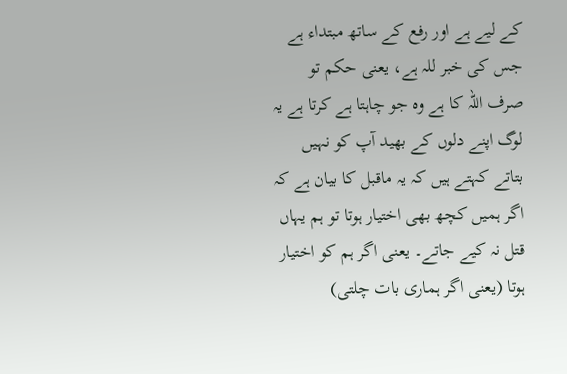کے لیے ہے اور رفع کے ساتھ مبتداء ہے جس کی خبر للہ ہے، یعنی حکم تو صرف اللہ کا ہے وہ جو چاہتا ہے کرتا ہے یہ لوگ اپنے دلوں کے بھید آپ کو نہیں بتاتے کہتے ہیں کہ یہ ماقبل کا بیان ہے کہ اگر ہمیں کچھ بھی اختیار ہوتا تو ہم یہاں قتل نہ کیے جاتے۔ یعنی اگر ہم کو اختیار ہوتا (یعنی اگر ہماری بات چلتی)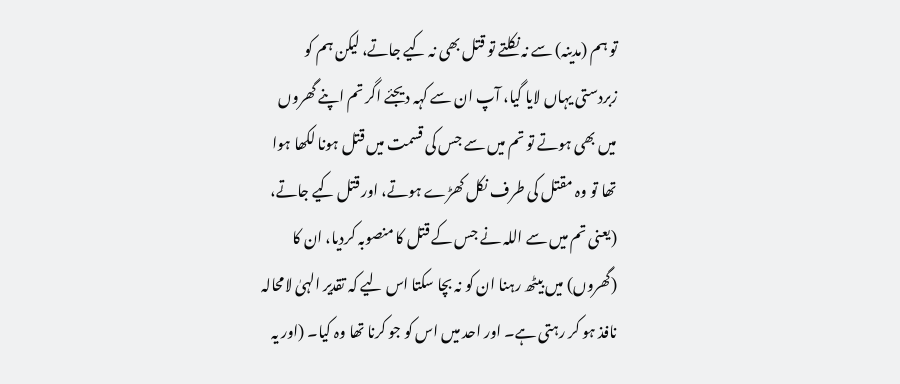تو ہم (مدینہ) سے نہ نکلتے تو قتل بھی نہ کیے جاتے، لیکن ہم کو زبردستی یہاں لایا گیا، آپ ان سے کہہ دیجئے اگر تم اپنے گھروں میں بھی ہوتے تو تم میں سے جس کی قسمت میں قتل ہونا لکھا ہوا تھا تو وہ مقتل کی طرف نکل کھڑے ہوتے، اور قتل کیے جاتے، (یعنی تم میں سے اللہ نے جس کے قتل کا منصوبہ کردیا، ان کا (گھروں) میں بیٹھ رہنا ان کو نہ بچا سکتا اس لیے کہ تقدیر الہیٰ لامحالہ نافذ ہو کر رہتی ہے۔ اور احد میں اس کو جو کرنا تھا وہ کیا۔ (اور یہ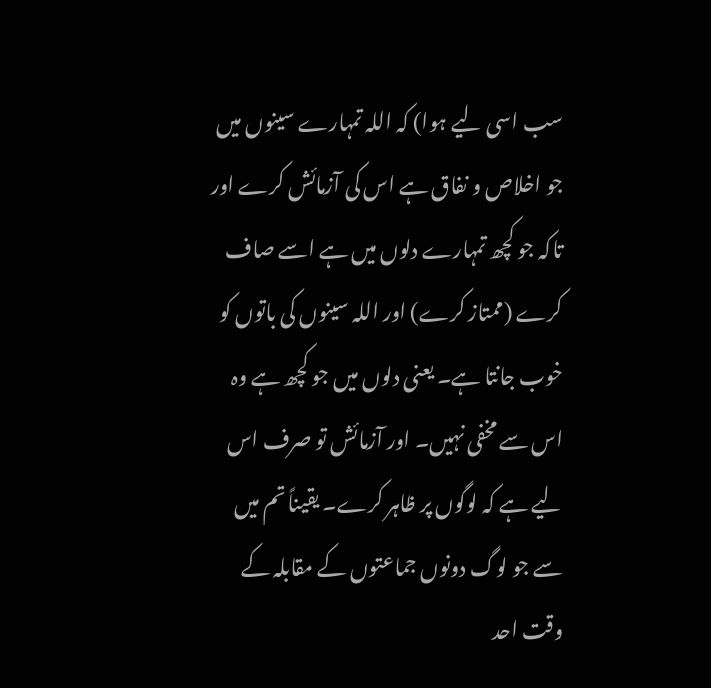سب اسی لیے ہوا) کہ اللہ تمہارے سینوں میں جو اخلاص و نفاق ہے اس کی آزمائش کرے اور تاکہ جو کچھ تمہارے دلوں میں ہے اسے صاف کرے (ممتاز کرے) اور اللہ سینوں کی باتوں کو خوب جانتا ہے۔ یعنی دلوں میں جو کچھ ہے وہ اس سے مخفی نہیں۔ اور آزمائش تو صرف اس لیے ہے کہ لوگوں پر ظاہر کرے۔ یقیناً تم میں سے جو لوگ دونوں جماعتوں کے مقابلہ کے وقت احد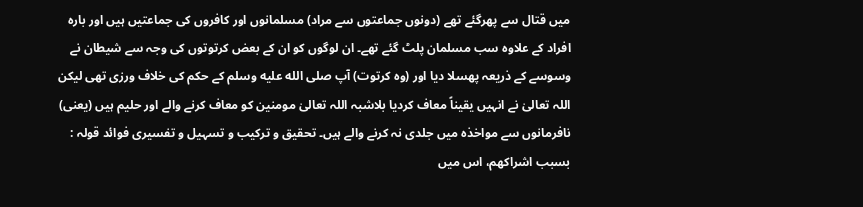میں قتال سے پھرگئے تھے (دونوں جماعتوں سے مراد) مسلمانوں اور کافروں کی جماعتیں ہیں اور بارہ افراد کے علاوہ سب مسلمان پلٹ گئے تھے۔ ان لوگوں کو ان کے بعض کرتوتوں کی وجہ سے شیطان نے وسوسے کے ذریعہ پھسلا دیا اور (وہ کرتوت) آپ صلى الله عليه وسلم کے حکم کی خلاف ورزی تھی لیکن اللہ تعالیٰ نے انہیں یقیناً معاف کردیا بلاشبہ اللہ تعالیٰ مومنین کو معاف کرنے والے اور حلیم ہیں (یعنی) نافرمانوں سے مواخذہ میں جلدی نہ کرنے والے ہیں۔ تحقیق و ترکیب و تسہیل و تفسیری فوائد قولہ : بسبب اشراکھم، اس میں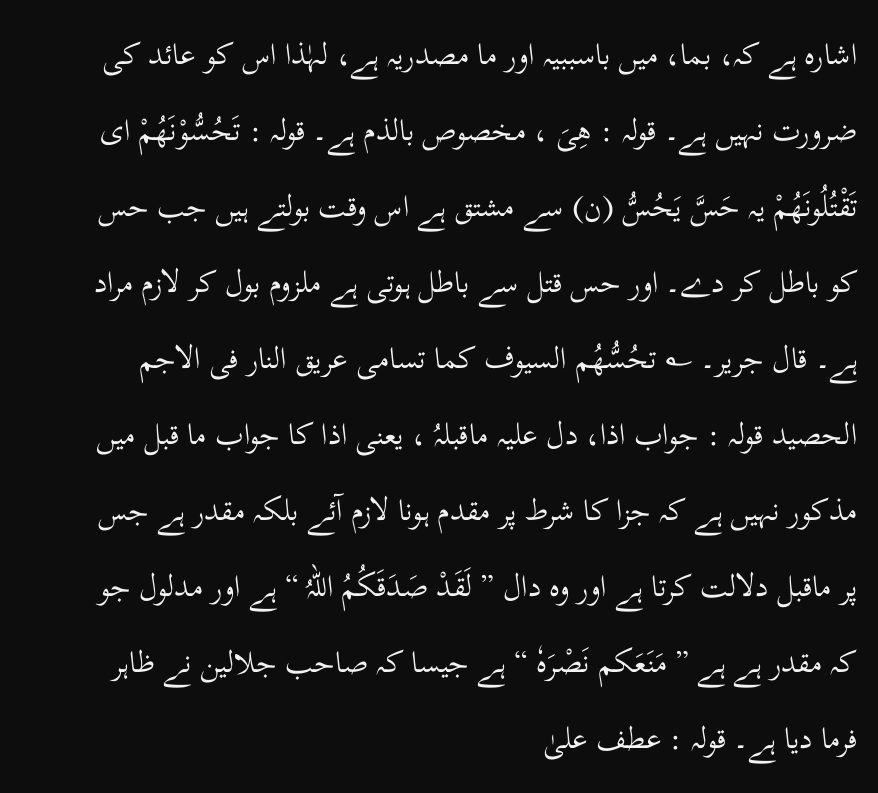اشارہ ہے کہ، بما، میں باسببیہ اور ما مصدریہ ہے، لہٰذا اس کو عائد کی ضرورت نہیں ہے۔ قولہ : ھِیَ ، مخصوص بالذم ہے۔ قولہ : تَحُسُّوْنَھُمْ ای تَقْتُلُونَھُمْ یہ حَسَّ یَحُسُّ (ن) سے مشتق ہے اس وقت بولتے ہیں جب حس کو باطل کر دے۔ اور حس قتل سے باطل ہوتی ہے ملزوم بول کر لازم مراد ہے۔ قال جریر۔ ؎ تحُسُّھُم السیوف کما تسامی عریق النار فی الاجم الحصید قولہ : جواب اذا، دل علیہ ماقبلہُ ، یعنی اذا کا جواب ما قبل میں مذکور نہیں ہے کہ جزا کا شرط پر مقدم ہونا لازم آئے بلکہ مقدر ہے جس پر ماقبل دلالت کرتا ہے اور وہ دال ” لَقَدْ صَدَقَکُمُ اللہُ “ ہے اور مدلول جو کہ مقدر ہے ہے ” مَنَعَکم نَصْرَہٗ “ ہے جیسا کہ صاحب جلالین نے ظاہر فرما دیا ہے۔ قولہ : عطف علیٰ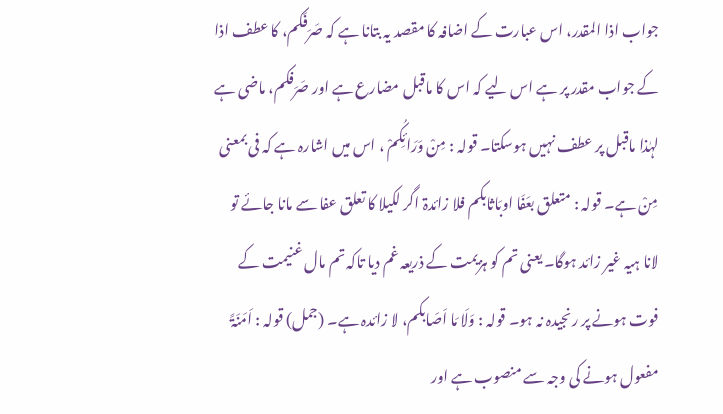جواب اذا المقدر، اس عبارت کے اضافہ کا مقصد یہ بتانا ہے کہ صَرَفَکم، کا عطف اذا کے جواب مقدر پر ہے اس لیے کہ اس کا ماقبل مضارع ہے اور صَرَفکم، ماضی ہے لہٰذا ماقبل پر عطف نہیں ہوسکتا۔ قولہ : مِنْ وَرَائِکُمْ ، اس میں اشارہ ہے کہ فی بمعنی مِنْ ہے۔ قولہ : متعلق بعَفَا اوبَاثابکم فلا زائدۃ اگر لکیلا کا تعلق عفا سے مانا جائے تو لانا ہیہ غیر زائد ہوگا۔ یعنی تم کو ہزیمت کے ذریعہ غم دیا تاکہ تم مال غنیمت کے فوت ہونے پر رنجیدہ نہ ہو۔ قولہ : وَلَا مَا اَصَابکم، لا زائدہ ہے۔ (جمل) قولہ : اَمَنَۃً مفعول ہونے کی وجہ سے منصوب ہے اور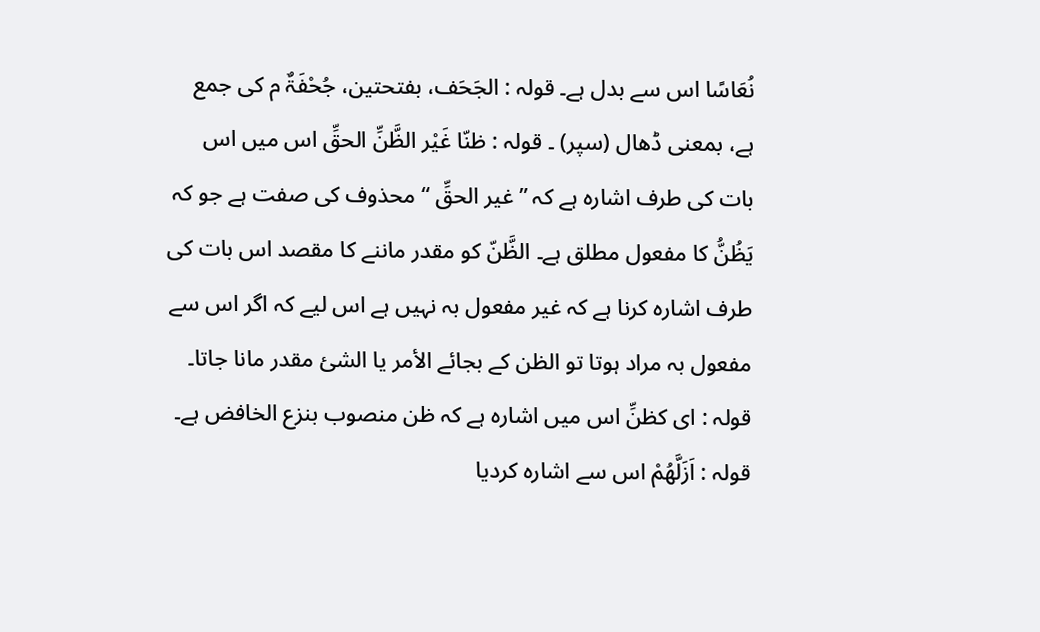نُعَاسًا اس سے بدل ہے۔ قولہ : الجَحَف، بفتحتین، جُحْفَۃٌ م کی جمع ہے، بمعنی ڈھال (سپر) ۔ قولہ : ظنّا غَیْر الظَّنِّ الحقِّ اس میں اس بات کی طرف اشارہ ہے کہ ” غیر الحقِّ “ محذوف کی صفت ہے جو کہ یَظُنُّ کا مفعول مطلق ہے۔ الظَّنّ کو مقدر ماننے کا مقصد اس بات کی طرف اشارہ کرنا ہے کہ غیر مفعول بہ نہیں ہے اس لیے کہ اگر اس سے مفعول بہ مراد ہوتا تو الظن کے بجائے الأمر یا الشئ مقدر مانا جاتا۔ قولہ : ای کظنِّ اس میں اشارہ ہے کہ ظن منصوب بنزع الخافض ہے۔ قولہ : اَزَلَّھُمْ اس سے اشارہ کردیا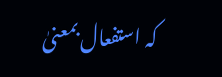کہ استفعال بمعنیٰ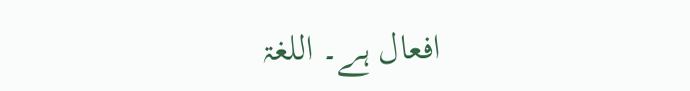افعال ہے۔ اللغۃ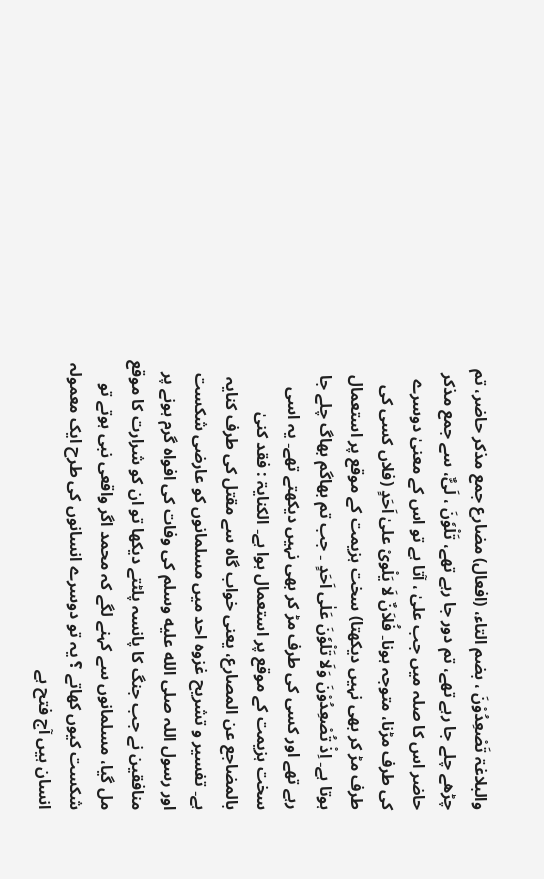والبلاغۃ تَصْعِدُوْنَ ، بضم التاء، (افعال) مضارع جمع مذکر حاضر، تم چڑھے چلے جا رہے تھے، تم دور جا رہے تھے، تَلْوٗنَ ، لَیٌّ، سے جمع مذکر حاضر اس کا صلہ میں جب علیٰ ، آتا ہے تو اس کے معنیٰ دوسرے کی طرف مڑنا، متوجہ ہونا۔ فُلاَنٌ لَا یَلْویْ علیٰ اَحَدٍ (فلاں کسی کی طرف مڑ کر بھی نہیں دیکھتا) سخت ہزیمت کے موقع پر استعمال ہوتا ہے۔ اِذْ تُصْعِدُوْنَ وَلَا تَلْوٗنَ عَلٰی اَحَدٍ ۔ جب تم بھاگم بھاگ چلے جا رہے تھے اور کسی کی طرف مڑ کر بھی نہیں دیکھتے تھے۔ یہ اسی سخت ہزیمت کے موقع پر استعمال ہوا ہے۔ الکنایۃ : فقد کنیٰ بالمضاجع عن المصارع، یعنی خواب گاہ سے مقتل کی طرف کنایہ ہے۔ تفسیر و تشریح غزوہ احد میں مسلمانوں کو عارضی شکست اور رسول اللہ صلى الله عليه وسلم کی وفات کی افواہ گرم ہونے پر منافقین نے جب جنگ کا پانسہ پلٹتے دیکھا تو ان کو شرارت کا موقع مل گیا، مسلمانوں سے کہنے لگے کہ محمد اگر واقعی نبی ہوتے تو شکست کیوں کھاتے ؟ یہ تو دوسرے انسانوں کی طرح ایک معمولہ انسان ہیں آج فتح ہے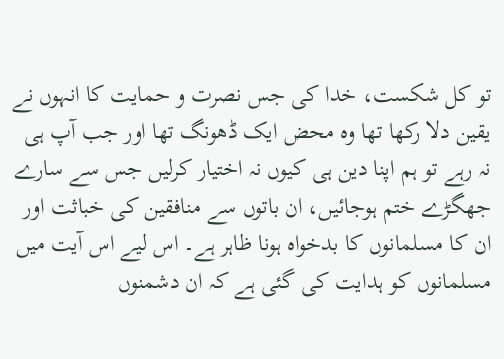تو کل شکست، خدا کی جس نصرت و حمایت کا انہوں نے یقین دلا رکھا تھا وہ محض ایک ڈھونگ تھا اور جب آپ ہی نہ رہے تو ہم اپنا دین ہی کیوں نہ اختیار کرلیں جس سے سارے جھگڑے ختم ہوجائیں، ان باتوں سے منافقین کی خباثت اور ان کا مسلمانوں کا بدخواہ ہونا ظاہر ہے۔ اس لیے اس آیت میں مسلمانوں کو ہدایت کی گئی ہے کہ ان دشمنوں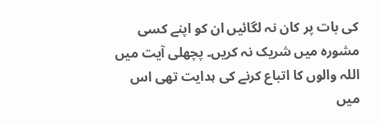کی بات پر کان نہ لگائیں ان کو اپنے کسی مشورہ میں شریک نہ کریں۔ پچھلی آیت میں اللہ والوں کا اتباع کرنے کی ہدایت تھی اس میں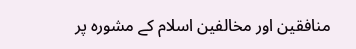منافقین اور مخالفین اسلام کے مشورہ پر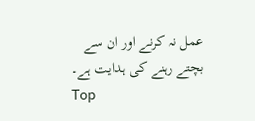عمل نہ کرنے اور ان سے بچتے رہنے کی ہدایت ہے۔
Top